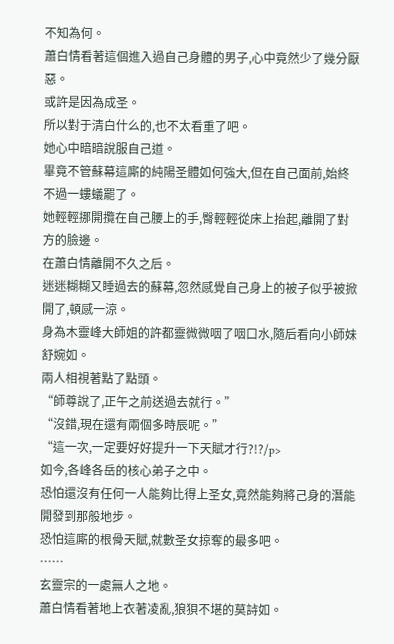不知為何。
蕭白情看著這個進入過自己身體的男子,心中竟然少了幾分厭惡。
或許是因為成圣。
所以對于清白什么的,也不太看重了吧。
她心中暗暗說服自己道。
畢竟不管蘇幕這廝的純陽圣體如何強大,但在自己面前,始終不過一螻蟻罷了。
她輕輕挪開攬在自己腰上的手,臀輕輕從床上抬起,離開了對方的臉邊。
在蕭白情離開不久之后。
迷迷糊糊又睡過去的蘇幕,忽然感覺自己身上的被子似乎被掀開了,頓感一涼。
身為木靈峰大師姐的許都靈微微咽了咽口水,隨后看向小師妹舒婉如。
兩人相視著點了點頭。
“師尊說了,正午之前送過去就行。”
“沒錯,現在還有兩個多時辰呢。”
“這一次,一定要好好提升一下天賦才行?!?/p>
如今,各峰各岳的核心弟子之中。
恐怕還沒有任何一人能夠比得上圣女,竟然能夠將己身的潛能開發到那般地步。
恐怕這廝的根骨天賦,就數圣女掠奪的最多吧。
……
玄靈宗的一處無人之地。
蕭白情看著地上衣著凌亂,狼狽不堪的莫詩如。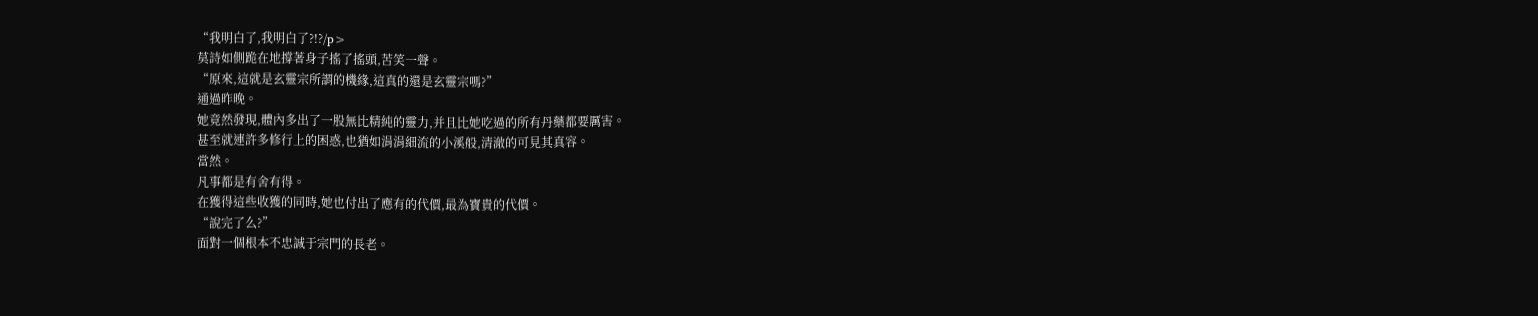“我明白了,我明白了?!?/p>
莫詩如側跪在地撐著身子搖了搖頭,苦笑一聲。
“原來,這就是玄靈宗所謂的機緣,這真的還是玄靈宗嗎?”
通過昨晚。
她竟然發現,體內多出了一股無比精純的靈力,并且比她吃過的所有丹藥都要厲害。
甚至就連許多修行上的困惑,也猶如涓涓細流的小溪般,清澈的可見其真容。
當然。
凡事都是有舍有得。
在獲得這些收獲的同時,她也付出了應有的代價,最為寶貴的代價。
“說完了么?”
面對一個根本不忠誠于宗門的長老。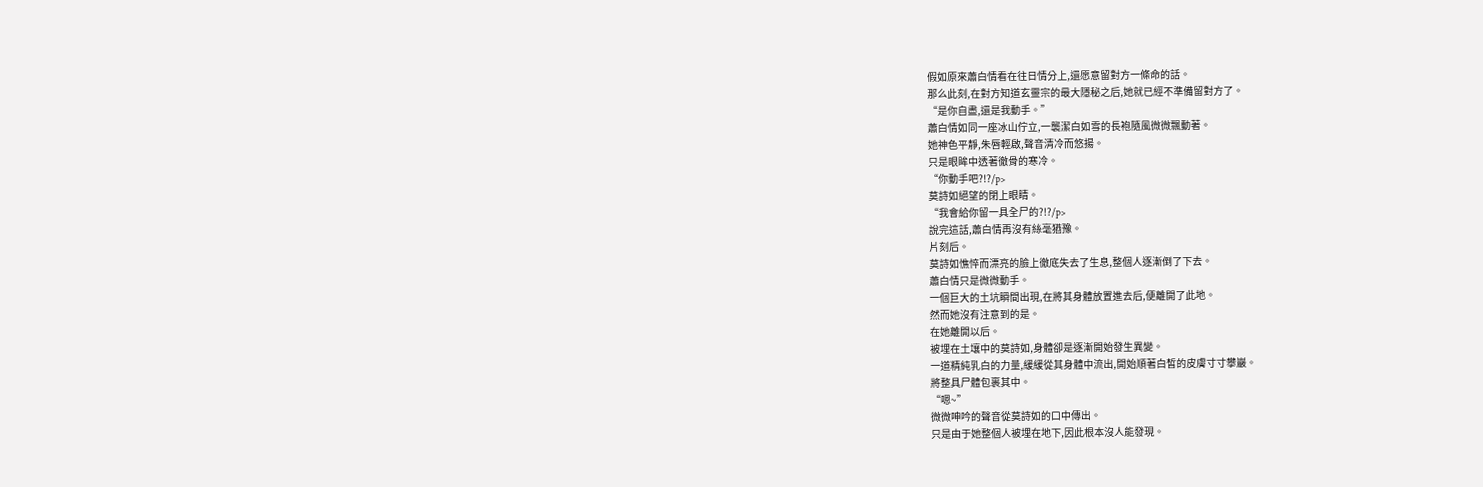假如原來蕭白情看在往日情分上,還愿意留對方一條命的話。
那么此刻,在對方知道玄靈宗的最大隱秘之后,她就已經不準備留對方了。
“是你自盡,還是我動手。”
蕭白情如同一座冰山佇立,一襲潔白如雪的長袍隨風微微飄動著。
她神色平靜,朱唇輕啟,聲音清冷而悠揚。
只是眼眸中透著徹骨的寒冷。
“你動手吧?!?/p>
莫詩如絕望的閉上眼睛。
“我會給你留一具全尸的?!?/p>
說完這話,蕭白情再沒有絲毫猶豫。
片刻后。
莫詩如憔悴而漂亮的臉上徹底失去了生息,整個人逐漸倒了下去。
蕭白情只是微微動手。
一個巨大的土坑瞬間出現,在將其身體放置進去后,便離開了此地。
然而她沒有注意到的是。
在她離開以后。
被埋在土壤中的莫詩如,身體卻是逐漸開始發生異變。
一道精純乳白的力量,緩緩從其身體中流出,開始順著白皙的皮膚寸寸攀巖。
將整具尸體包裹其中。
“嗯~”
微微呻吟的聲音從莫詩如的口中傳出。
只是由于她整個人被埋在地下,因此根本沒人能發現。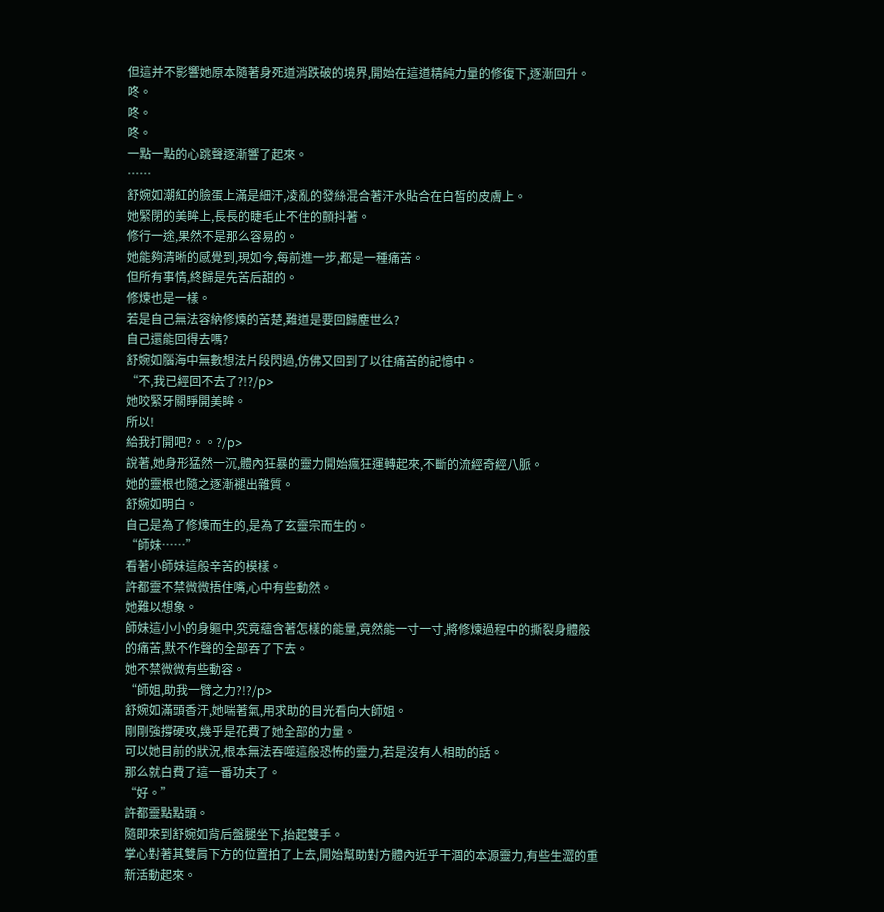但這并不影響她原本隨著身死道消跌破的境界,開始在這道精純力量的修復下,逐漸回升。
咚。
咚。
咚。
一點一點的心跳聲逐漸響了起來。
……
舒婉如潮紅的臉蛋上滿是細汗,凌亂的發絲混合著汗水貼合在白皙的皮膚上。
她緊閉的美眸上,長長的睫毛止不住的顫抖著。
修行一途,果然不是那么容易的。
她能夠清晰的感覺到,現如今,每前進一步,都是一種痛苦。
但所有事情,終歸是先苦后甜的。
修煉也是一樣。
若是自己無法容納修煉的苦楚,難道是要回歸塵世么?
自己還能回得去嗎?
舒婉如腦海中無數想法片段閃過,仿佛又回到了以往痛苦的記憶中。
“不,我已經回不去了?!?/p>
她咬緊牙關睜開美眸。
所以!
給我打開吧?。。?/p>
說著,她身形猛然一沉,體內狂暴的靈力開始瘋狂運轉起來,不斷的流經奇經八脈。
她的靈根也隨之逐漸褪出雜質。
舒婉如明白。
自己是為了修煉而生的,是為了玄靈宗而生的。
“師妹……”
看著小師妹這般辛苦的模樣。
許都靈不禁微微捂住嘴,心中有些動然。
她難以想象。
師妹這小小的身軀中,究竟蘊含著怎樣的能量,竟然能一寸一寸,將修煉過程中的撕裂身體般的痛苦,默不作聲的全部吞了下去。
她不禁微微有些動容。
“師姐,助我一臂之力?!?/p>
舒婉如滿頭香汗,她喘著氣,用求助的目光看向大師姐。
剛剛強撐硬攻,幾乎是花費了她全部的力量。
可以她目前的狀況,根本無法吞噬這般恐怖的靈力,若是沒有人相助的話。
那么就白費了這一番功夫了。
“好。”
許都靈點點頭。
隨即來到舒婉如背后盤腿坐下,抬起雙手。
掌心對著其雙肩下方的位置拍了上去,開始幫助對方體內近乎干涸的本源靈力,有些生澀的重新活動起來。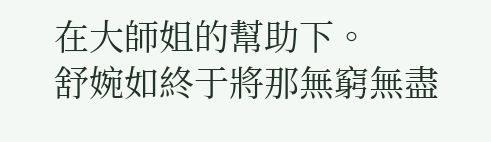在大師姐的幫助下。
舒婉如終于將那無窮無盡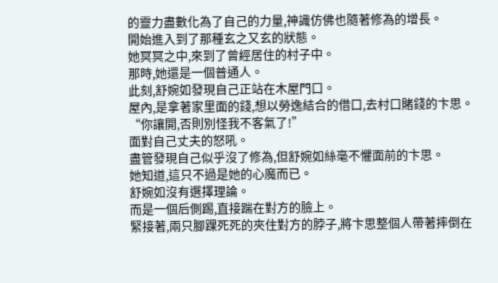的靈力盡數化為了自己的力量,神識仿佛也隨著修為的增長。
開始進入到了那種玄之又玄的狀態。
她冥冥之中,來到了曾經居住的村子中。
那時,她還是一個普通人。
此刻,舒婉如發現自己正站在木屋門口。
屋內,是拿著家里面的錢,想以勞逸結合的借口,去村口賭錢的卞思。
“你讓開,否則別怪我不客氣了!”
面對自己丈夫的怒吼。
盡管發現自己似乎沒了修為,但舒婉如絲毫不懼面前的卞思。
她知道,這只不過是她的心魔而已。
舒婉如沒有選擇理論。
而是一個后側踢,直接踹在對方的臉上。
緊接著,兩只腳踝死死的夾住對方的脖子,將卞思整個人帶著摔倒在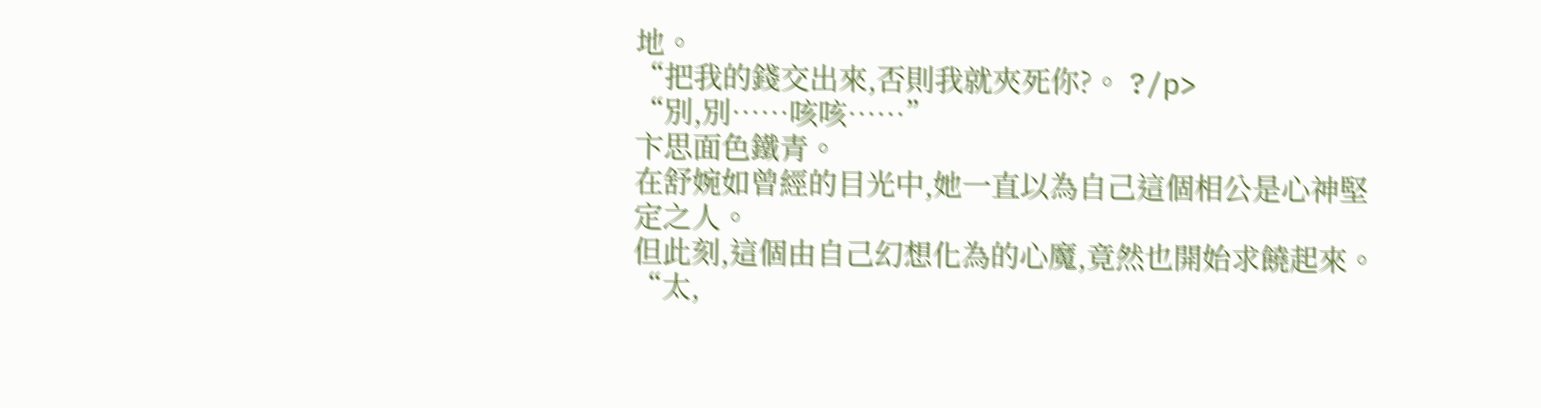地。
“把我的錢交出來,否則我就夾死你?。 ?/p>
“別,別……咳咳……”
卞思面色鐵青。
在舒婉如曾經的目光中,她一直以為自己這個相公是心神堅定之人。
但此刻,這個由自己幻想化為的心魔,竟然也開始求饒起來。
“太,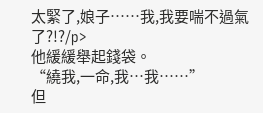太緊了,娘子……我,我要喘不過氣了?!?/p>
他緩緩舉起錢袋。
“繞我,一命,我…我……”
但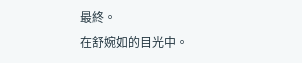最終。
在舒婉如的目光中。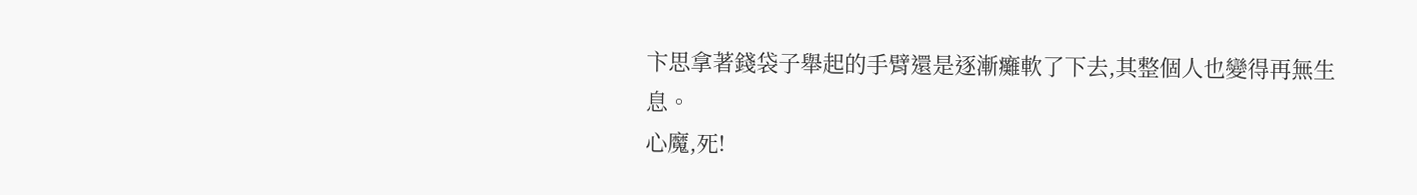卞思拿著錢袋子舉起的手臂還是逐漸癱軟了下去,其整個人也變得再無生息。
心魔,死!